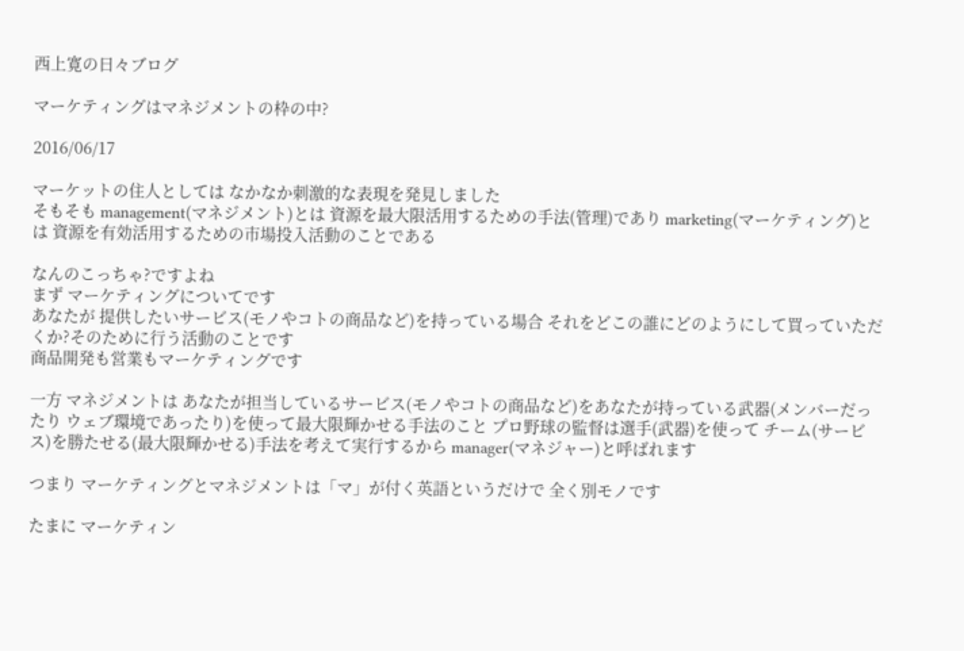西上寛の日々ブログ

マーケティングはマネジメントの枠の中?

2016/06/17

マーケットの住人としては なかなか刺激的な表現を発見しました
そもそも management(マネジメント)とは 資源を最大限活用するための手法(管理)であり marketing(マーケティング)とは 資源を有効活用するための市場投入活動のことである

なんのこっちゃ?ですよね
まず マーケティングについてです
あなたが 提供したいサービス(モノやコトの商品など)を持っている場合 それをどこの誰にどのようにして買っていただくか?そのために行う活動のことです
商品開発も営業もマーケティングです

一方 マネジメントは あなたが担当しているサービス(モノやコトの商品など)をあなたが持っている武器(メンバーだったり ウェブ環境であったり)を使って最大限輝かせる手法のこと プロ野球の監督は選手(武器)を使って チーム(サービス)を勝たせる(最大限輝かせる)手法を考えて実行するから manager(マネジャー)と呼ばれます

つまり マーケティングとマネジメントは「マ」が付く英語というだけで 全く別モノです

たまに マーケティン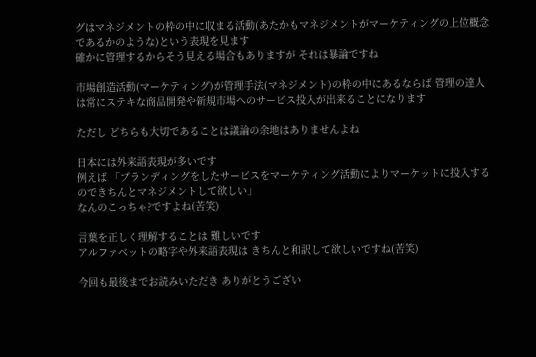グはマネジメントの枠の中に収まる活動(あたかもマネジメントがマーケティングの上位概念であるかのような)という表現を見ます
確かに管理するからそう見える場合もありますが それは暴論ですね

市場創造活動(マーケティング)が管理手法(マネジメント)の枠の中にあるならば 管理の達人は常にステキな商品開発や新規市場へのサービス投入が出来ることになります

ただし どちらも大切であることは議論の余地はありませんよね

日本には外来語表現が多いです
例えば 「ブランディングをしたサービスをマーケティング活動によりマーケットに投入するのできちんとマネジメントして欲しい」
なんのこっちゃ?ですよね(苦笑)

言葉を正しく理解することは 難しいです
アルファベットの略字や外来語表現は きちんと和訳して欲しいですね(苦笑)

今回も最後までお読みいただき ありがとうござい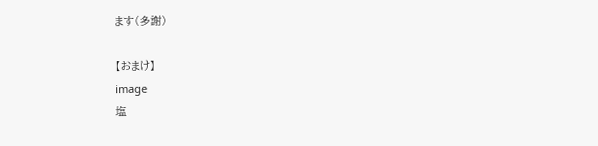ます(多謝)

【おまけ】
image
塩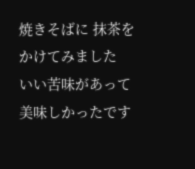焼きそばに 抹茶をかけてみました
いい苦味があって美味しかったです